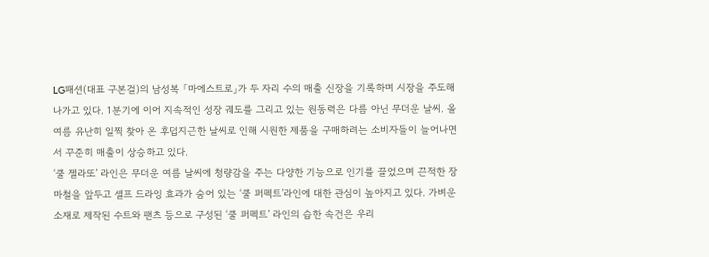LG패션(대표 구본걸)의 남성복 「마에스트로」가 두 자리 수의 매출 신장을 기록하며 시장을 주도해나가고 있다. 1분기에 이어 지속적인 성장 궤도를 그리고 있는 원동력은 다름 아닌 무더운 날씨. 올 여름 유난히 일찍 찾아 온 후덥지근한 날씨로 인해 시원한 제품을 구매하려는 소비자들이 늘어나면서 꾸준히 매출이 상승하고 있다.
‘쿨 젤라또’ 라인은 무더운 여름 날씨에 청량감을 주는 다양한 기능으로 인기를 끌었으며 끈적한 장마철을 앞두고 셀프 드라잉 효과가 숨어 있는 ‘쿨 퍼펙트’라인에 대한 관심이 높아지고 있다. 가벼운 소재로 제작된 수트와 팬츠 등으로 구성된 ‘쿨 퍼펙트’ 라인의 습한 속건은 우리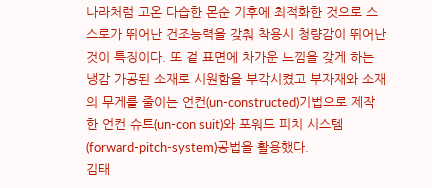나라처럼 고온 다습한 몬순 기후에 최적화한 것으로 스스로가 뛰어난 건조능력을 갖춰 착용시 청량감이 뛰어난 것이 특징이다. 또 겉 표면에 차가운 느낌을 갖게 하는 냉감 가공된 소재로 시원함을 부각시켰고 부자재와 소재의 무게를 줄이는 언컨(un-constructed)기법으로 제작한 언컨 슈트(un-con suit)와 포워드 피치 시스템(forward-pitch-system)공법을 활용했다.
김태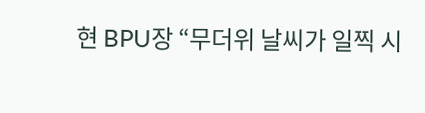현 BPU장 “무더위 날씨가 일찍 시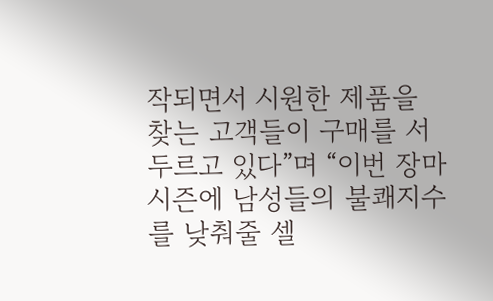작되면서 시원한 제품을 찾는 고객들이 구매를 서두르고 있다”며 “이번 장마 시즌에 남성들의 불쾌지수를 낮춰줄 셀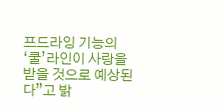프드라잉 기능의 ‘쿨’라인이 사랑을 받을 것으로 예상된다”고 밝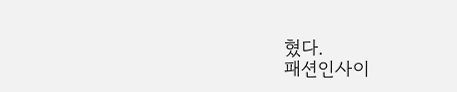혔다.
패션인사이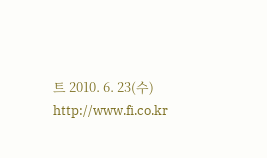트 2010. 6. 23(수) http://www.fi.co.kr